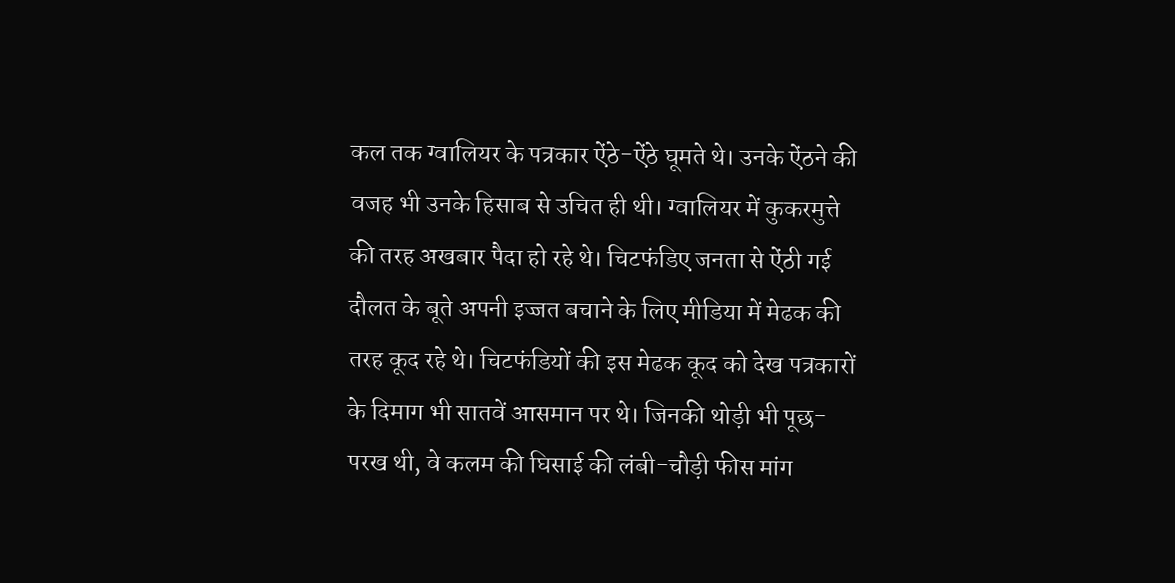कल तक ग्वालियर के पत्रकार ऐंठे-ऐंठे घूमते थे। उनके ऐंठने की वजह भी उनके हिसाब से उचित ही थी। ग्वालियर में कुकरमुत्ते की तरह अखबार पैदा हो रहे थे। चिटफंडिए जनता से ऐंठी गई दौलत के बूते अपनी इज्जत बचाने के लिए मीडिया में मेढक की तरह कूद रहे थे। चिटफंडियों की इस मेढक कूद को देख पत्रकारों के दिमाग भी सातवें आसमान पर थे। जिनकी थोड़ी भी पूछ-परख थी, वे कलम की घिसाई की लंबी-चौड़ी फीस मांग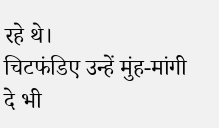रहे थे।
चिटफंडिए उन्हें मुंह-मांगी दे भी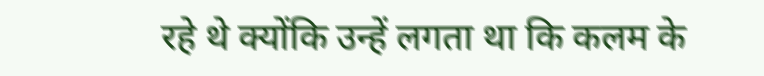रहे थे क्योंकि उन्हें लगता था कि कलम के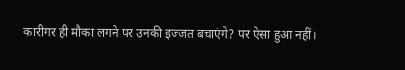कारीगर ही मौका लगने पर उनकी इज्जत बचाएंगे? पर ऐसा हुआ नहीं।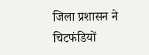जिला प्रशासन ने चिटफंडियों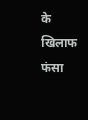के खिलाफ फंसा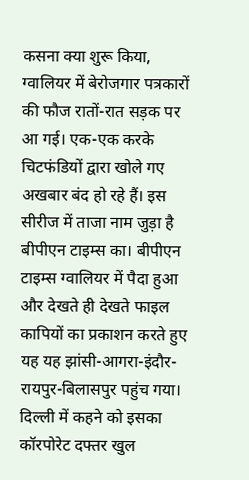कसना क्या शुरू किया, ग्वालियर में बेरोजगार पत्रकारों की फौज रातों-रात सड़क पर आ गई। एक-एक करके चिटफंडियों द्वारा खोले गए अखबार बंद हो रहे हैं। इस सीरीज में ताजा नाम जुड़ा है बीपीएन टाइम्स का। बीपीएन टाइम्स ग्वालियर में पैदा हुआ और देखते ही देखते फाइल कापियों का प्रकाशन करते हुए यह यह झांसी-आगरा-इंदौर-रायपुर-बिलासपुर पहुंच गया।
दिल्ली में कहने को इसका कॉरपोरेट दफ्तर खुल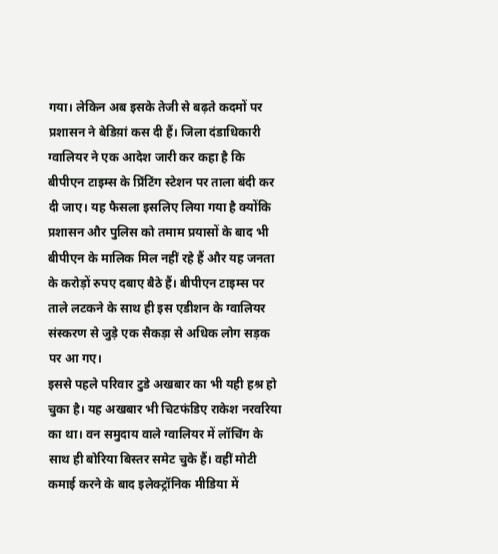गया। लेकिन अब इसके तेजी से बढ़ते कदमों पर प्रशासन ने बेडिय़ां कस दी हैं। जिला दंडाधिकारी ग्वालियर ने एक आदेश जारी कर कहा है कि बीपीएन टाइम्स के प्रिंटिंग स्टेशन पर ताला बंदी कर दी जाए। यह फैसला इसलिए लिया गया है क्योंकि प्रशासन और पुलिस को तमाम प्रयासों के बाद भी बीपीएन के मालिक मिल नहीं रहे हैं और यह जनता के करोड़ों रुपए दबाए बैठे हैं। बीपीएन टाइम्स पर ताले लटकने के साथ ही इस एडीशन के ग्वालियर संस्करण से जुड़े एक सैकड़ा से अधिक लोग सड़क पर आ गए।
इससे पहले परिवार टुडे अखबार का भी यही हश्र हो चुका है। यह अखबार भी चिटफंडिए राकेश नरवरिया का था। वन समुदाय वाले ग्वालियर में लॉचिंग के साथ ही बोरिया बिस्तर समेट चुके हैं। वहीं मोटी कमाई करने के बाद इलेक्ट्रॉनिक मीडिया में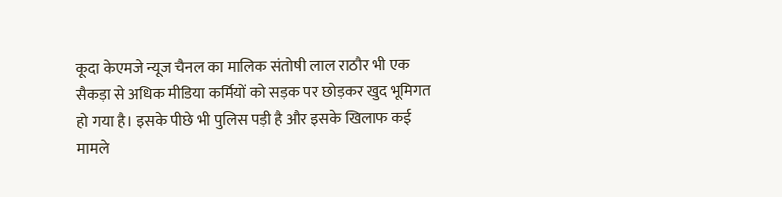कूदा केएमजे न्यूज चैनल का मालिक संतोषी लाल राठौर भी एक सैकड़ा से अधिक मीडिया कर्मियों को सड़क पर छोड़कर खुद भूमिगत हो गया है। इसके पीछे भी पुलिस पड़ी है और इसके खिलाफ कई मामले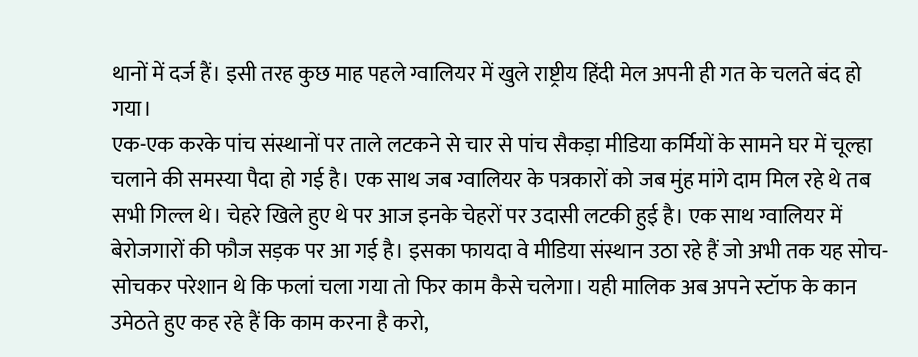थानों में दर्ज हैं। इसी तरह कुछ माह पहले ग्वालियर में खुले राष्ट्रीय हिंदी मेल अपनी ही गत के चलते बंद हो गया।
एक-एक करके पांच संस्थानों पर ताले लटकने से चार से पांच सैकड़ा मीडिया कर्मियों के सामने घर में चूल्हा चलाने की समस्या पैदा हो गई है। एक साथ जब ग्वालियर के पत्रकारों को जब मुंह मांगे दाम मिल रहे थे तब सभी गिल्ल थे। चेहरे खिले हुए थे पर आज इनके चेहरों पर उदासी लटकी हुई है। एक साथ ग्वालियर में बेरोजगारों की फौज सड़क पर आ गई है। इसका फायदा वे मीडिया संस्थान उठा रहे हैं जो अभी तक यह सोच-सोचकर परेशान थे कि फलां चला गया तो फिर काम कैसे चलेगा। यही मालिक अब अपने स्टॉफ के कान उमेठते हुए कह रहे हैं कि काम करना है करो,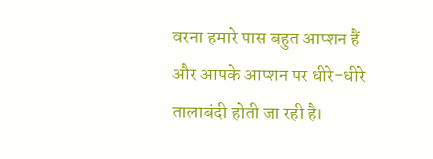वरना हमारे पास बहुत आप्शन हैं और आपके आप्शन पर धीरे-धीरे तालाबंदी होती जा रही है।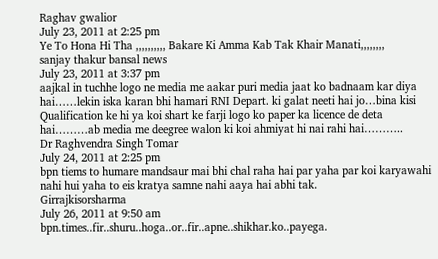Raghav gwalior
July 23, 2011 at 2:25 pm
Ye To Hona Hi Tha ,,,,,,,,,, Bakare Ki Amma Kab Tak Khair Manati,,,,,,,,
sanjay thakur bansal news
July 23, 2011 at 3:37 pm
aajkal in tuchhe logo ne media me aakar puri media jaat ko badnaam kar diya hai……lekin iska karan bhi hamari RNI Depart. ki galat neeti hai jo…bina kisi Qualification ke hi ya koi shart ke farji logo ko paper ka licence de deta hai………ab media me deegree walon ki koi ahmiyat hi nai rahi hai………..
Dr Raghvendra Singh Tomar
July 24, 2011 at 2:25 pm
bpn tiems to humare mandsaur mai bhi chal raha hai par yaha par koi karyawahi nahi hui yaha to eis kratya samne nahi aaya hai abhi tak.
Girrajkisorsharma
July 26, 2011 at 9:50 am
bpn.times..fir..shuru..hoga..or..fir..apne..shikhar.ko..payega.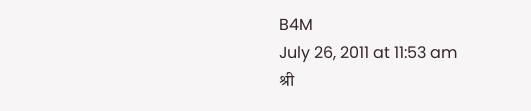B4M
July 26, 2011 at 11:53 am
श्री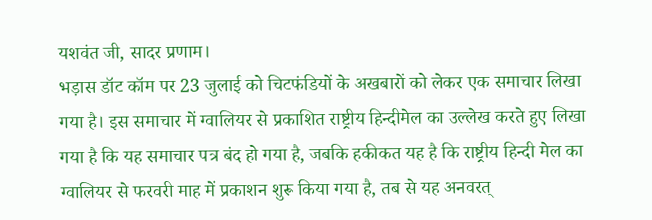यशवंत जी, सादर प्रणाम।
भड़ास डॉट कॉम पर 23 जुलाई को चिटफंडियों के अखबारों को लेकर एक समाचार लिखा गया है। इस समाचार में ग्वालियर से प्रकाशित राष्ट्रीय हिन्दीमेल का उल्लेख करते हुए लिखा गया है कि यह समाचार पत्र बंद हो गया है, जबकि हकीकत यह है कि राष्ट्रीय हिन्दी मेल का ग्वालियर से फरवरी माह में प्रकाशन शुरू किया गया है, तब से यह अनवरत्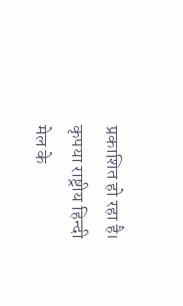प्रकाशित हो रहा है। कृपया राष्ट्रीय हिन्दी मेल के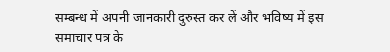सम्बन्ध में अपनी जानकारी दुरुस्त कर लें और भविष्य में इस समाचार पत्र के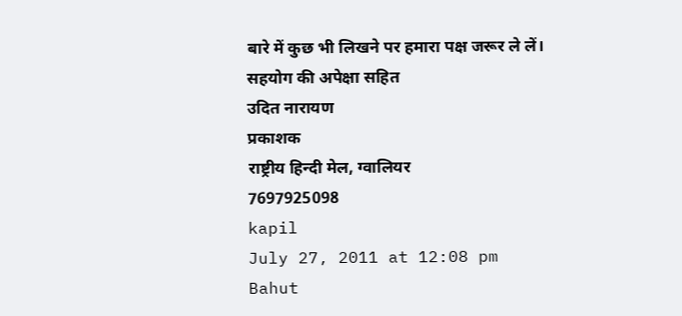बारे में कुछ भी लिखने पर हमारा पक्ष जरूर ले लें।
सहयोग की अपेक्षा सहित
उदित नारायण
प्रकाशक
राष्ट्रीय हिन्दी मेल, ग्वालियर
7697925098
kapil
July 27, 2011 at 12:08 pm
Bahut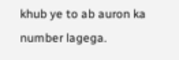khub ye to ab auron ka number lagega.